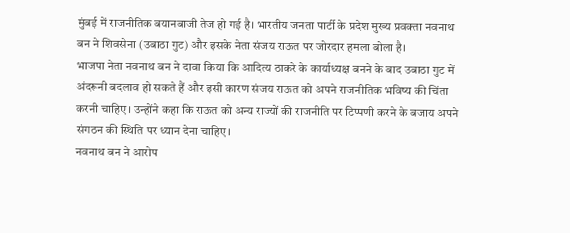मुंबई में राजनीतिक बयानबाजी तेज हो गई है। भारतीय जनता पार्टी के प्रदेश मुख्य प्रवक्ता नवनाथ बन ने शिवसेना (उबाठा गुट) और इसके नेता संजय राऊत पर जोरदार हमला बोला है।
भाजपा नेता नवनाथ बन ने दावा किया कि आदित्य ठाकरे के कार्याध्यक्ष बनने के बाद उबाठा गुट में अंदरूनी बदलाव हो सकते हैं और इसी कारण संजय राऊत को अपने राजनीतिक भविष्य की चिंता करनी चाहिए। उन्होंने कहा कि राऊत को अन्य राज्यों की राजनीति पर टिप्पणी करने के बजाय अपने संगठन की स्थिति पर ध्यान देना चाहिए।
नवनाथ बन ने आरोप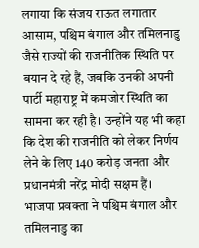लगाया कि संजय राऊत लगातार आसाम, पश्चिम बंगाल और तमिलनाडु जैसे राज्यों की राजनीतिक स्थिति पर बयान दे रहे हैं, जबकि उनकी अपनी पार्टी महाराष्ट्र में कमजोर स्थिति का सामना कर रही है। उन्होंने यह भी कहा कि देश की राजनीति को लेकर निर्णय लेने के लिए 140 करोड़ जनता और प्रधानमंत्री नरेंद्र मोदी सक्षम हैं।
भाजपा प्रवक्ता ने पश्चिम बंगाल और तमिलनाडु का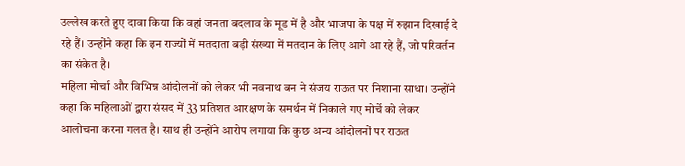उल्लेख करते हुए दावा किया कि वहां जनता बदलाव के मूड में है और भाजपा के पक्ष में रुझान दिखाई दे रहे हैं। उन्होंने कहा कि इन राज्यों में मतदाता बड़ी संख्या में मतदान के लिए आगे आ रहे हैं, जो परिवर्तन का संकेत है।
महिला मोर्चा और विभिन्न आंदोलनों को लेकर भी नवनाथ बन ने संजय राऊत पर निशाना साधा। उन्होंने कहा कि महिलाओं द्वारा संसद में 33 प्रतिशत आरक्षण के समर्थन में निकाले गए मोर्चे को लेकर आलोचना करना गलत है। साथ ही उन्होंने आरोप लगाया कि कुछ अन्य आंदोलनों पर राऊत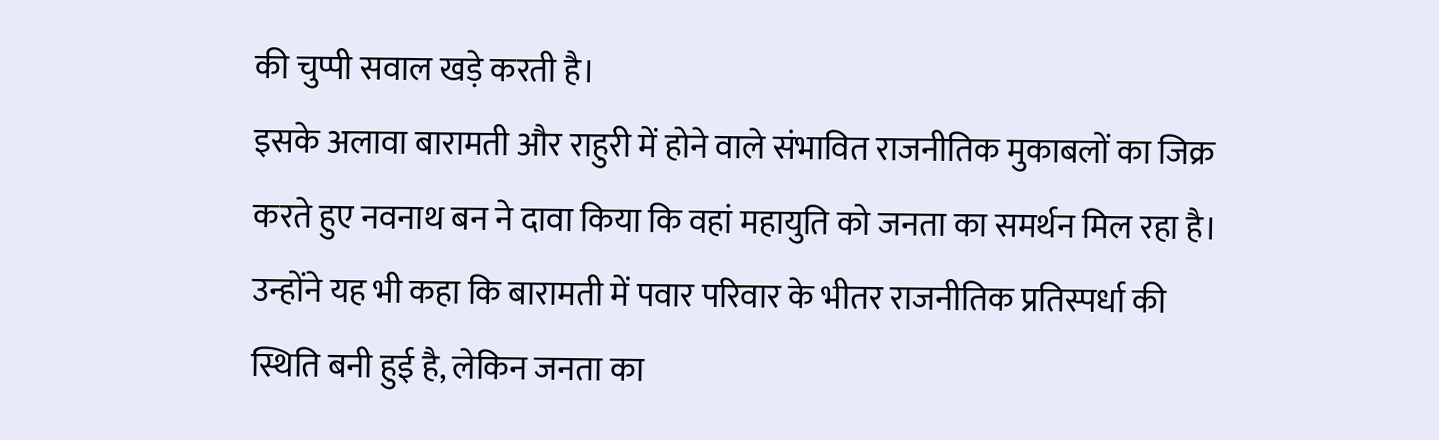की चुप्पी सवाल खड़े करती है।
इसके अलावा बारामती और राहुरी में होने वाले संभावित राजनीतिक मुकाबलों का जिक्र करते हुए नवनाथ बन ने दावा किया कि वहां महायुति को जनता का समर्थन मिल रहा है। उन्होंने यह भी कहा कि बारामती में पवार परिवार के भीतर राजनीतिक प्रतिस्पर्धा की स्थिति बनी हुई है, लेकिन जनता का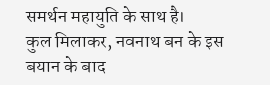समर्थन महायुति के साथ है।
कुल मिलाकर, नवनाथ बन के इस बयान के बाद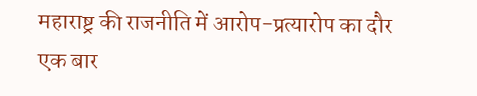महाराष्ट्र की राजनीति में आरोप-प्रत्यारोप का दौर एक बार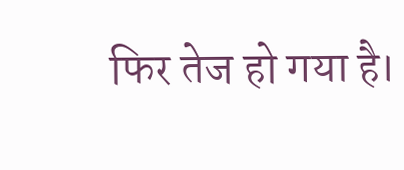फिर तेज हो गया है।